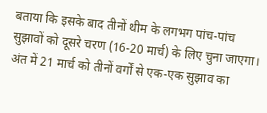बताया कि इसके बाद तीनों थीम के लगभग पांच-पांच सुझावों को दूसरे चरण (16-20 मार्च) के लिए चुना जाएगा। अंत में 21 मार्च को तीनों वर्गों से एक-एक सुझाव का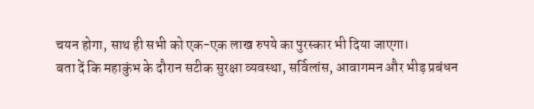चयन होगा, साथ ही सभी को एक-एक लाख रुपये का पुरस्कार भी दिया जाएगा।
बता दें कि महाकुंभ के दौरान सटीक सुरक्षा व्यवस्था, सर्विलांस, आवागमन और भीड़ प्रबंधन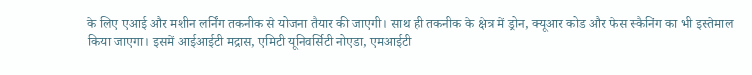के लिए एआई और मशीन लर्निंग तकनीक से योजना तैयार की जाएगी। साथ ही तकनीक के क्षेत्र में ड्रोन, क्यूआर कोड और फेस स्कैनिंग का भी इस्तेमाल किया जाएगा। इसमें आईआईटी मद्रास, एमिटी यूनिवर्सिटी नोएडा, एमआईटी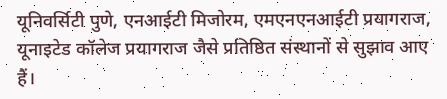यूनिवर्सिटी पुणे, एनआईटी मिजोरम, एमएनएनआईटी प्रयागराज, यूनाइटेड कॉलेज प्रयागराज जैसे प्रतिष्ठित संस्थानों से सुझाव आए हैं।